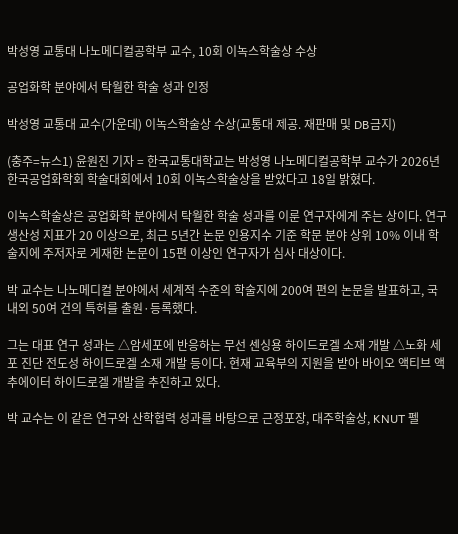박성영 교통대 나노메디컬공학부 교수, 10회 이녹스학술상 수상

공업화학 분야에서 탁월한 학술 성과 인정

박성영 교통대 교수(가운데) 이녹스학술상 수상(교통대 제공. 재판매 및 DB금지)

(충주=뉴스1) 윤원진 기자 = 한국교통대학교는 박성영 나노메디컬공학부 교수가 2026년 한국공업화학회 학술대회에서 10회 이녹스학술상을 받았다고 18일 밝혔다.

이녹스학술상은 공업화학 분야에서 탁월한 학술 성과를 이룬 연구자에게 주는 상이다. 연구 생산성 지표가 20 이상으로, 최근 5년간 논문 인용지수 기준 학문 분야 상위 10% 이내 학술지에 주저자로 게재한 논문이 15편 이상인 연구자가 심사 대상이다.

박 교수는 나노메디컬 분야에서 세계적 수준의 학술지에 200여 편의 논문을 발표하고, 국내외 50여 건의 특허를 출원·등록했다.

그는 대표 연구 성과는 △암세포에 반응하는 무선 센싱용 하이드로겔 소재 개발 △노화 세포 진단 전도성 하이드로겔 소재 개발 등이다. 현재 교육부의 지원을 받아 바이오 액티브 액추에이터 하이드로겔 개발을 추진하고 있다.

박 교수는 이 같은 연구와 산학협력 성과를 바탕으로 근정포장, 대주학술상, KNUT 펠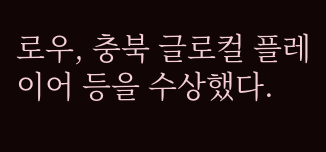로우, 충북 글로컬 플레이어 등을 수상했다.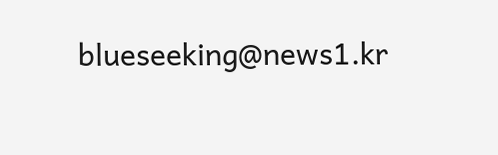blueseeking@news1.kr